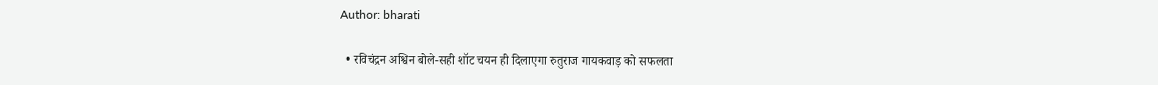Author: bharati

  • रविचंद्रन अश्विन बोले-सही शॉट चयन ही दिलाएगा रुतुराज गायकवाड़ को सफलता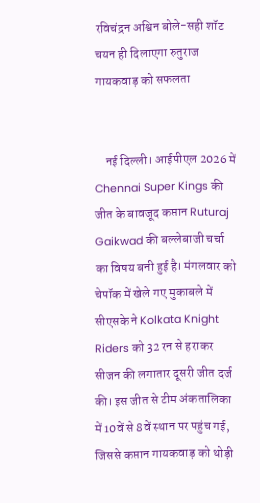रविचंद्रन अश्विन बोले-सही शॉट चयन ही दिलाएगा रुतुराज गायकवाड़ को सफलता


    नई दिल्ली। आईपीएल 2026 में Chennai Super Kings की जीत के बावजूद कप्तान Ruturaj Gaikwad की बल्लेबाजी चर्चा का विषय बनी हुई है। मंगलवार को चेपॉक में खेले गए मुकाबले में सीएसके ने Kolkata Knight Riders को 32 रन से हराकर सीजन की लगातार दूसरी जीत दर्ज की। इस जीत से टीम अंकतालिका में 10वें से 8वें स्थान पर पहुंच गई, जिससे कप्तान गायकवाड़ को थोड़ी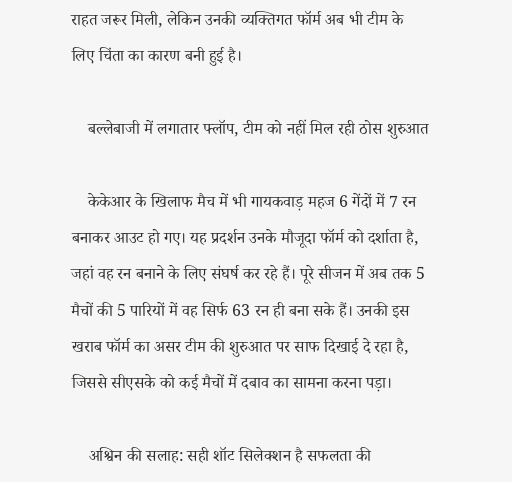राहत जरूर मिली, लेकिन उनकी व्यक्तिगत फॉर्म अब भी टीम के लिए चिंता का कारण बनी हुई है।

    बल्लेबाजी में लगातार फ्लॉप, टीम को नहीं मिल रही ठोस शुरुआत

    केकेआर के खिलाफ मैच में भी गायकवाड़ महज 6 गेंदों में 7 रन बनाकर आउट हो गए। यह प्रदर्शन उनके मौजूदा फॉर्म को दर्शाता है, जहां वह रन बनाने के लिए संघर्ष कर रहे हैं। पूरे सीजन में अब तक 5 मैचों की 5 पारियों में वह सिर्फ 63 रन ही बना सके हैं। उनकी इस खराब फॉर्म का असर टीम की शुरुआत पर साफ दिखाई दे रहा है, जिससे सीएसके को कई मैचों में दबाव का सामना करना पड़ा।

    अश्विन की सलाह: सही शॉट सिलेक्शन है सफलता की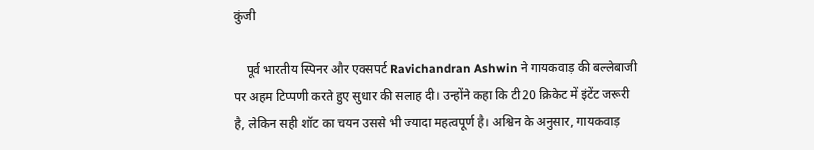कुंजी

    पूर्व भारतीय स्पिनर और एक्सपर्ट Ravichandran Ashwin ने गायकवाड़ की बल्लेबाजी पर अहम टिप्पणी करते हुए सुधार की सलाह दी। उन्होंने कहा कि टी20 क्रिकेट में इंटेंट जरूरी है, लेकिन सही शॉट का चयन उससे भी ज्यादा महत्वपूर्ण है। अश्विन के अनुसार, गायकवाड़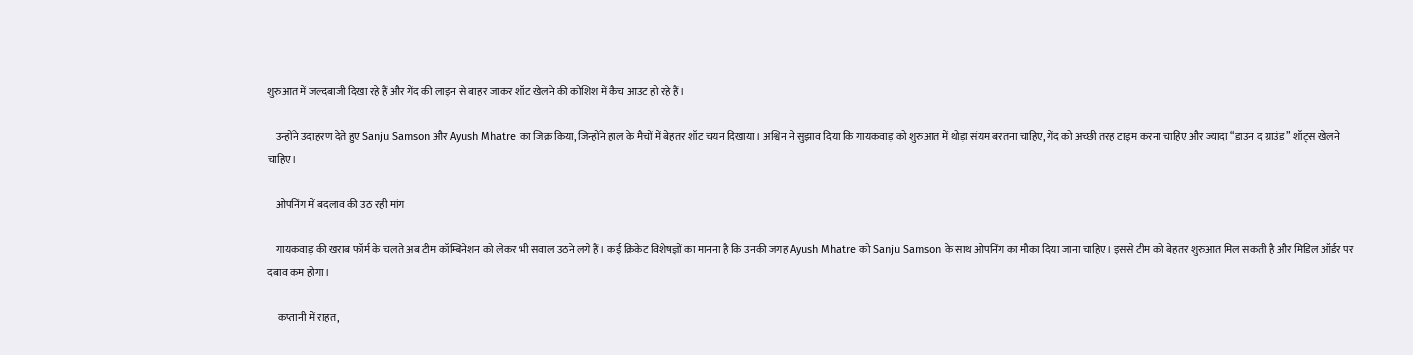शुरुआत में जल्दबाजी दिखा रहे हैं और गेंद की लाइन से बाहर जाकर शॉट खेलने की कोशिश में कैच आउट हो रहे हैं।

    उन्होंने उदाहरण देते हुए Sanju Samson और Ayush Mhatre का जिक्र किया, जिन्होंने हाल के मैचों में बेहतर शॉट चयन दिखाया। अश्विन ने सुझाव दिया कि गायकवाड़ को शुरुआत में थोड़ा संयम बरतना चाहिए, गेंद को अच्छी तरह टाइम करना चाहिए और ज्यादा “डाउन द ग्राउंड” शॉट्स खेलने चाहिए।

    ओपनिंग में बदलाव की उठ रही मांग

    गायकवाड़ की खराब फॉर्म के चलते अब टीम कॉम्बिनेशन को लेकर भी सवाल उठने लगे हैं। कई क्रिकेट विशेषज्ञों का मानना है कि उनकी जगह Ayush Mhatre को Sanju Samson के साथ ओपनिंग का मौका दिया जाना चाहिए। इससे टीम को बेहतर शुरुआत मिल सकती है और मिडिल ऑर्डर पर दबाव कम होगा।

     कप्तानी में राहत,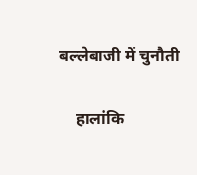बल्लेबाजी में चुनौती

    हालांकि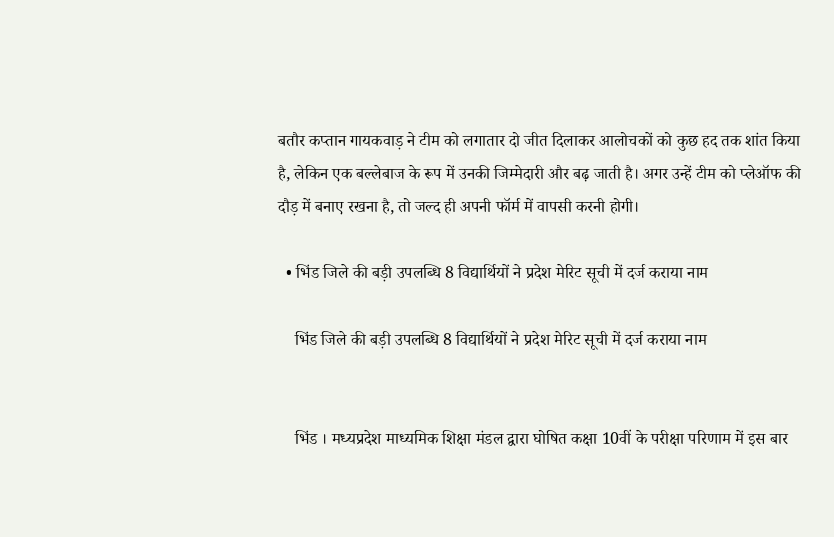बतौर कप्तान गायकवाड़ ने टीम को लगातार दो जीत दिलाकर आलोचकों को कुछ हद तक शांत किया है, लेकिन एक बल्लेबाज के रूप में उनकी जिम्मेदारी और बढ़ जाती है। अगर उन्हें टीम को प्लेऑफ की दौड़ में बनाए रखना है, तो जल्द ही अपनी फॉर्म में वापसी करनी होगी।

  • भिंड जिले की बड़ी उपलब्धि 8 विद्यार्थियों ने प्रदेश मेरिट सूची में दर्ज कराया नाम

    भिंड जिले की बड़ी उपलब्धि 8 विद्यार्थियों ने प्रदेश मेरिट सूची में दर्ज कराया नाम


    भिंड । मध्यप्रदेश माध्यमिक शिक्षा मंडल द्वारा घोषित कक्षा 10वीं के परीक्षा परिणाम में इस बार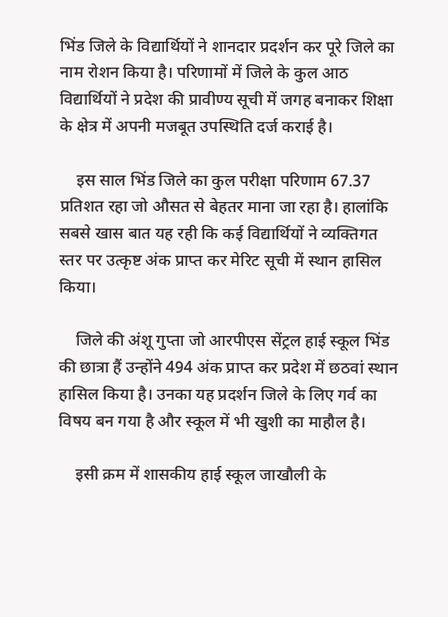भिंड जिले के विद्यार्थियों ने शानदार प्रदर्शन कर पूरे जिले का नाम रोशन किया है। परिणामों में जिले के कुल आठ विद्यार्थियों ने प्रदेश की प्रावीण्य सूची में जगह बनाकर शिक्षा के क्षेत्र में अपनी मजबूत उपस्थिति दर्ज कराई है।

    इस साल भिंड जिले का कुल परीक्षा परिणाम 67.37 प्रतिशत रहा जो औसत से बेहतर माना जा रहा है। हालांकि सबसे खास बात यह रही कि कई विद्यार्थियों ने व्यक्तिगत स्तर पर उत्कृष्ट अंक प्राप्त कर मेरिट सूची में स्थान हासिल किया।

    जिले की अंशू गुप्ता जो आरपीएस सेंट्रल हाई स्कूल भिंड की छात्रा हैं उन्होंने 494 अंक प्राप्त कर प्रदेश में छठवां स्थान हासिल किया है। उनका यह प्रदर्शन जिले के लिए गर्व का विषय बन गया है और स्कूल में भी खुशी का माहौल है।

    इसी क्रम में शासकीय हाई स्कूल जाखौली के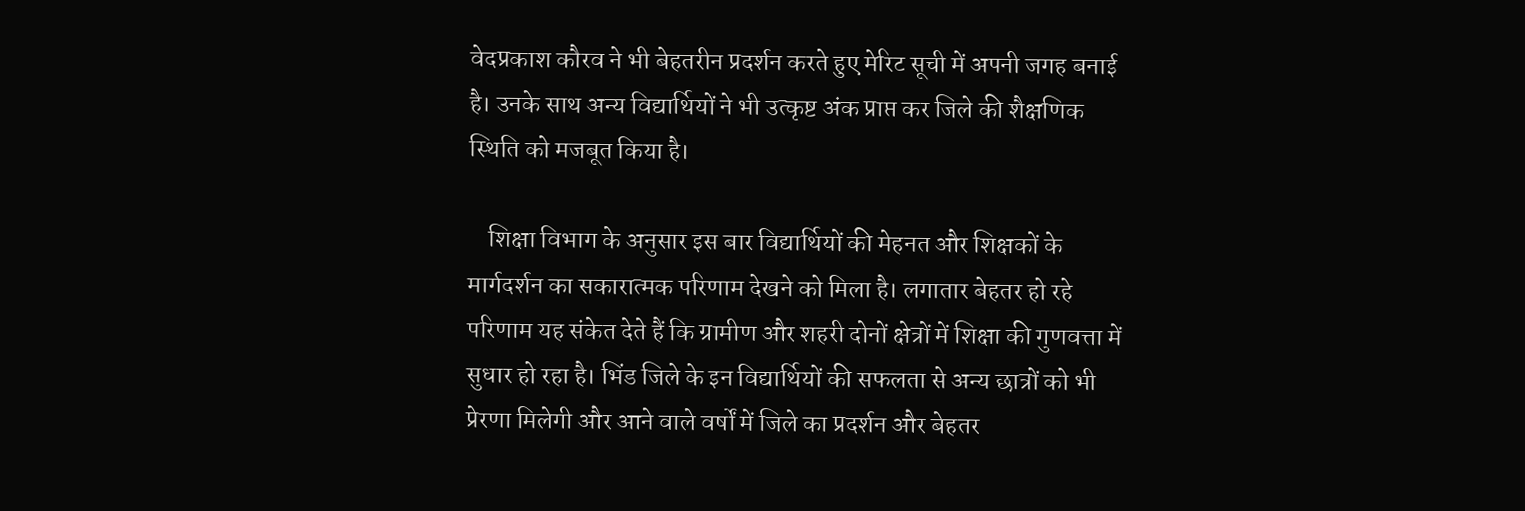वेदप्रकाश कौरव ने भी बेहतरीन प्रदर्शन करते हुए मेरिट सूची में अपनी जगह बनाई है। उनके साथ अन्य विद्यार्थियों ने भी उत्कृष्ट अंक प्राप्त कर जिले की शैक्षणिक स्थिति को मजबूत किया है।

    शिक्षा विभाग के अनुसार इस बार विद्यार्थियों की मेहनत और शिक्षकों के मार्गदर्शन का सकारात्मक परिणाम देखने को मिला है। लगातार बेहतर हो रहे परिणाम यह संकेत देते हैं कि ग्रामीण और शहरी दोनों क्षेत्रों में शिक्षा की गुणवत्ता में सुधार हो रहा है। भिंड जिले के इन विद्यार्थियों की सफलता से अन्य छात्रों को भी प्रेरणा मिलेगी और आने वाले वर्षों में जिले का प्रदर्शन और बेहतर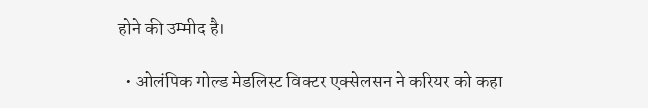होने की उम्मीद है।

  • ओलंपिक गोल्ड मेडलिस्ट विक्टर एक्सेलसन ने करियर को कहा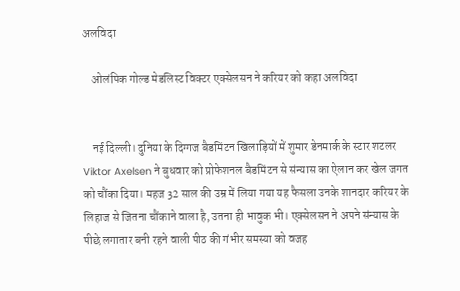अलविदा

    ओलंपिक गोल्ड मेडलिस्ट विक्टर एक्सेलसन ने करियर को कहा अलविदा


    नई दिल्ली। दुनिया के दिग्गज बैडमिंटन खिलाड़ियों में शुमार डेनमार्क के स्टार शटलर Viktor Axelsen ने बुधवार को प्रोफेशनल बैडमिंटन से संन्यास का ऐलान कर खेल जगत को चौंका दिया। महज 32 साल की उम्र में लिया गया यह फैसला उनके शानदार करियर के लिहाज से जितना चौंकाने वाला है, उतना ही भावुक भी। एक्सेलसन ने अपने संन्यास के पीछे लगातार बनी रहने वाली पीठ की गंभीर समस्या को वजह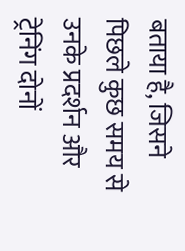बताया है, जिसने पिछले कुछ समय से उनके प्रदर्शन और ट्रेनिंग दोनों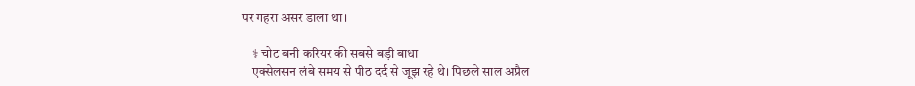पर गहरा असर डाला था।

    ⚕ चोट बनी करियर की सबसे बड़ी बाधा
    एक्सेलसन लंबे समय से पीठ दर्द से जूझ रहे थे। पिछले साल अप्रैल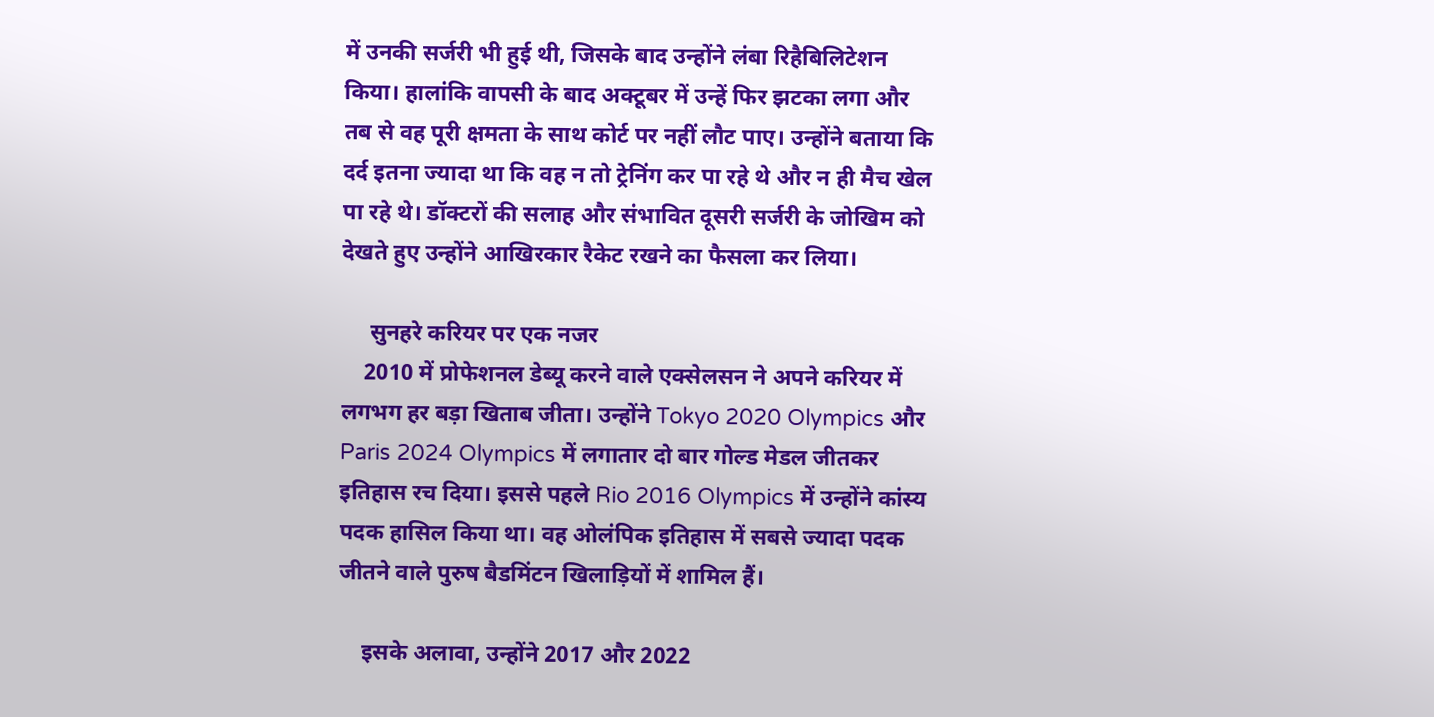में उनकी सर्जरी भी हुई थी, जिसके बाद उन्होंने लंबा रिहैबिलिटेशन किया। हालांकि वापसी के बाद अक्टूबर में उन्हें फिर झटका लगा और तब से वह पूरी क्षमता के साथ कोर्ट पर नहीं लौट पाए। उन्होंने बताया कि दर्द इतना ज्यादा था कि वह न तो ट्रेनिंग कर पा रहे थे और न ही मैच खेल पा रहे थे। डॉक्टरों की सलाह और संभावित दूसरी सर्जरी के जोखिम को देखते हुए उन्होंने आखिरकार रैकेट रखने का फैसला कर लिया।

     सुनहरे करियर पर एक नजर
    2010 में प्रोफेशनल डेब्यू करने वाले एक्सेलसन ने अपने करियर में लगभग हर बड़ा खिताब जीता। उन्होंने Tokyo 2020 Olympics और Paris 2024 Olympics में लगातार दो बार गोल्ड मेडल जीतकर इतिहास रच दिया। इससे पहले Rio 2016 Olympics में उन्होंने कांस्य पदक हासिल किया था। वह ओलंपिक इतिहास में सबसे ज्यादा पदक जीतने वाले पुरुष बैडमिंटन खिलाड़ियों में शामिल हैं।

    इसके अलावा, उन्होंने 2017 और 2022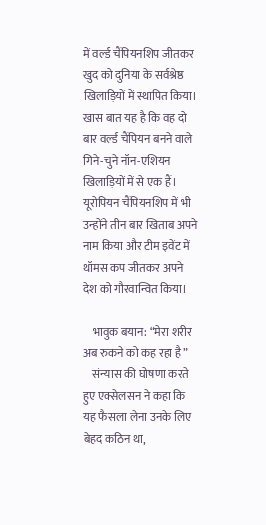में वर्ल्ड चैंपियनशिप जीतकर खुद को दुनिया के सर्वश्रेष्ठ खिलाड़ियों में स्थापित किया। खास बात यह है कि वह दो बार वर्ल्ड चैंपियन बनने वाले गिने-चुने नॉन-एशियन खिलाड़ियों में से एक हैं। यूरोपियन चैंपियनशिप में भी उन्होंने तीन बार खिताब अपने नाम किया और टीम इवेंट में थॉमस कप जीतकर अपने देश को गौरवान्वित किया।

    भावुक बयान: “मेरा शरीर अब रुकने को कह रहा है”
    संन्यास की घोषणा करते हुए एक्सेलसन ने कहा कि यह फैसला लेना उनके लिए बेहद कठिन था,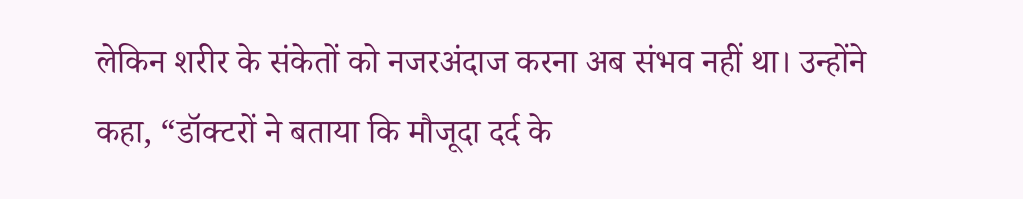लेकिन शरीर के संकेतों को नजरअंदाज करना अब संभव नहीं था। उन्होंने कहा, “डॉक्टरों ने बताया कि मौजूदा दर्द के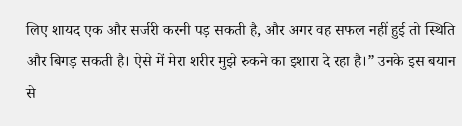लिए शायद एक और सर्जरी करनी पड़ सकती है, और अगर वह सफल नहीं हुई तो स्थिति और बिगड़ सकती है। ऐसे में मेरा शरीर मुझे रुकने का इशारा दे रहा है।” उनके इस बयान से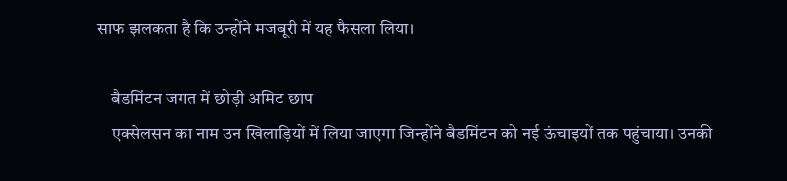साफ झलकता है कि उन्होंने मजबूरी में यह फैसला लिया।

    बैडमिंटन जगत में छोड़ी अमिट छाप
    एक्सेलसन का नाम उन खिलाड़ियों में लिया जाएगा जिन्होंने बैडमिंटन को नई ऊंचाइयों तक पहुंचाया। उनकी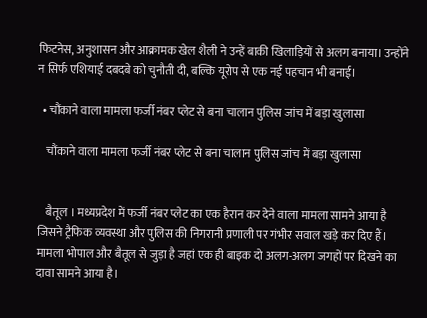फिटनेस, अनुशासन और आक्रामक खेल शैली ने उन्हें बाकी खिलाड़ियों से अलग बनाया। उन्होंने न सिर्फ एशियाई दबदबे को चुनौती दी, बल्कि यूरोप से एक नई पहचान भी बनाई।

  • चौंकाने वाला मामला फर्जी नंबर प्लेट से बना चालान पुलिस जांच में बड़ा खुलासा

    चौंकाने वाला मामला फर्जी नंबर प्लेट से बना चालान पुलिस जांच में बड़ा खुलासा


    बैतूल । मध्यप्रदेश में फर्जी नंबर प्लेट का एक हैरान कर देने वाला मामला सामने आया है जिसने ट्रैफिक व्यवस्था और पुलिस की निगरानी प्रणाली पर गंभीर सवाल खड़े कर दिए हैं। मामला भोपाल और बैतूल से जुड़ा है जहां एक ही बाइक दो अलग-अलग जगहों पर दिखने का दावा सामने आया है।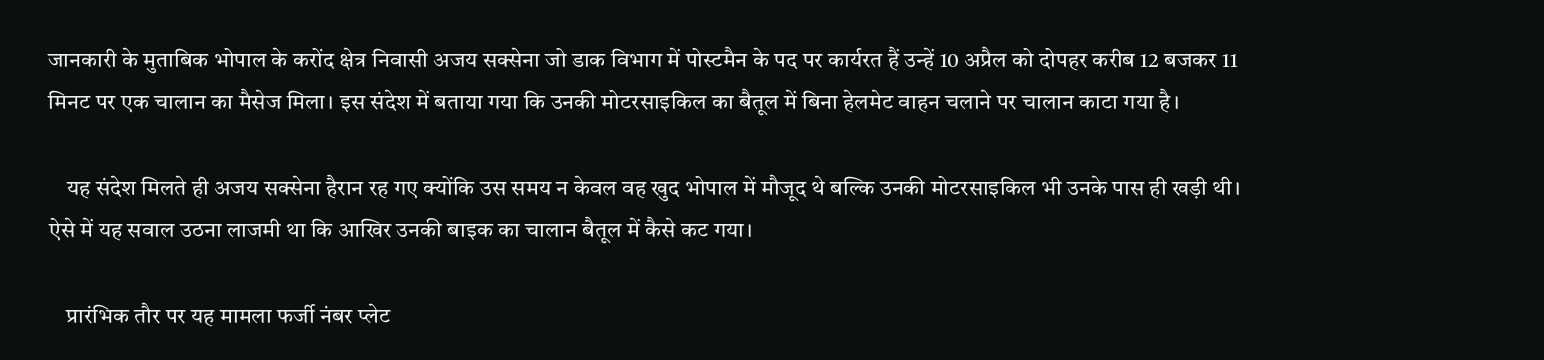जानकारी के मुताबिक भोपाल के करोंद क्षेत्र निवासी अजय सक्सेना जो डाक विभाग में पोस्टमैन के पद पर कार्यरत हैं उन्हें 10 अप्रैल को दोपहर करीब 12 बजकर 11 मिनट पर एक चालान का मैसेज मिला। इस संदेश में बताया गया कि उनकी मोटरसाइकिल का बैतूल में बिना हेलमेट वाहन चलाने पर चालान काटा गया है।

    यह संदेश मिलते ही अजय सक्सेना हैरान रह गए क्योंकि उस समय न केवल वह खुद भोपाल में मौजूद थे बल्कि उनकी मोटरसाइकिल भी उनके पास ही खड़ी थी। ऐसे में यह सवाल उठना लाजमी था कि आखिर उनकी बाइक का चालान बैतूल में कैसे कट गया।

    प्रारंभिक तौर पर यह मामला फर्जी नंबर प्लेट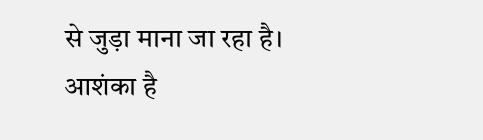से जुड़ा माना जा रहा है। आशंका है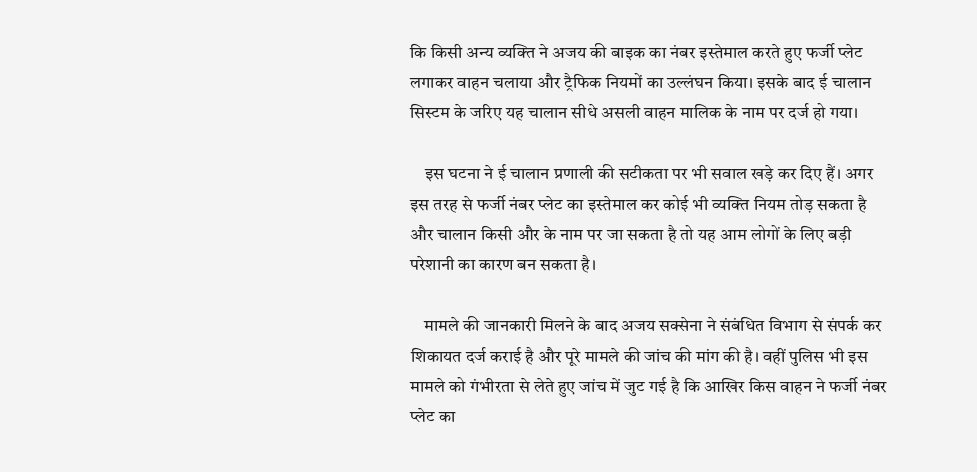कि किसी अन्य व्यक्ति ने अजय की बाइक का नंबर इस्तेमाल करते हुए फर्जी प्लेट लगाकर वाहन चलाया और ट्रैफिक नियमों का उल्लंघन किया। इसके बाद ई चालान सिस्टम के जरिए यह चालान सीधे असली वाहन मालिक के नाम पर दर्ज हो गया।

    इस घटना ने ई चालान प्रणाली की सटीकता पर भी सवाल खड़े कर दिए हैं। अगर इस तरह से फर्जी नंबर प्लेट का इस्तेमाल कर कोई भी व्यक्ति नियम तोड़ सकता है और चालान किसी और के नाम पर जा सकता है तो यह आम लोगों के लिए बड़ी परेशानी का कारण बन सकता है।

    मामले की जानकारी मिलने के बाद अजय सक्सेना ने संबंधित विभाग से संपर्क कर शिकायत दर्ज कराई है और पूरे मामले की जांच की मांग की है। वहीं पुलिस भी इस मामले को गंभीरता से लेते हुए जांच में जुट गई है कि आखिर किस वाहन ने फर्जी नंबर प्लेट का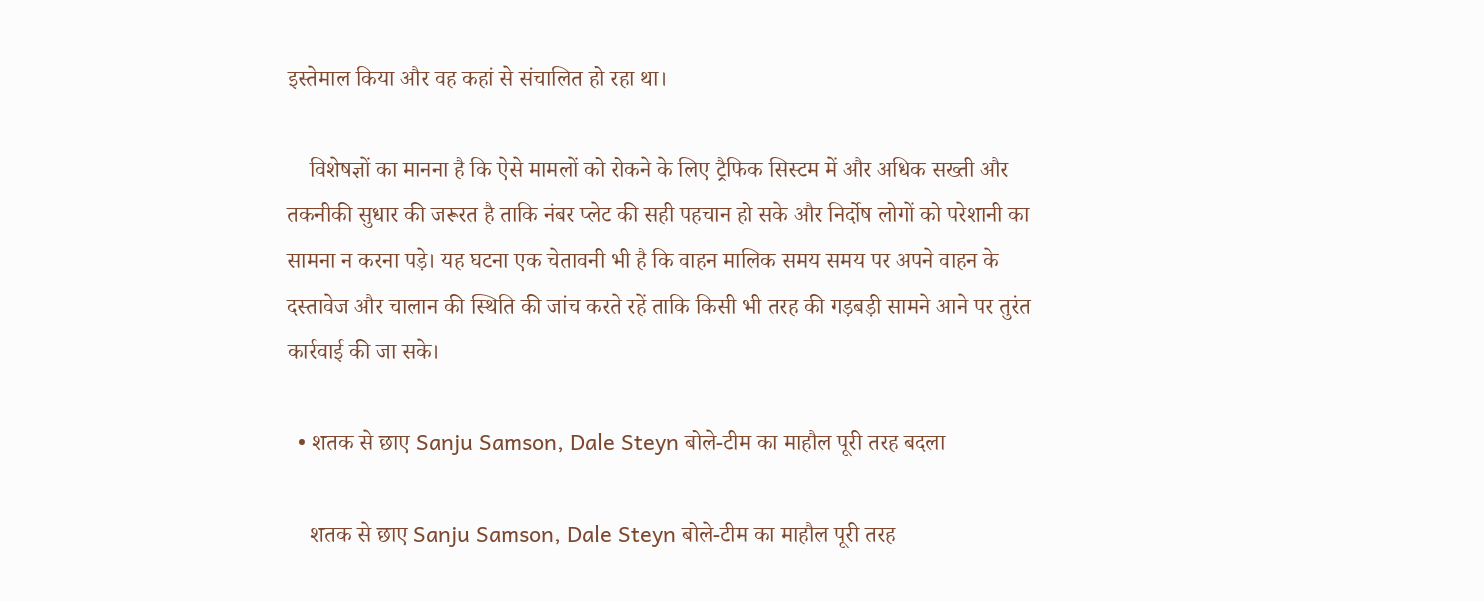इस्तेमाल किया और वह कहां से संचालित हो रहा था।

    विशेषज्ञों का मानना है कि ऐसे मामलों को रोकने के लिए ट्रैफिक सिस्टम में और अधिक सख्ती और तकनीकी सुधार की जरूरत है ताकि नंबर प्लेट की सही पहचान हो सके और निर्दोष लोगों को परेशानी का सामना न करना पड़े। यह घटना एक चेतावनी भी है कि वाहन मालिक समय समय पर अपने वाहन के दस्तावेज और चालान की स्थिति की जांच करते रहें ताकि किसी भी तरह की गड़बड़ी सामने आने पर तुरंत कार्रवाई की जा सके।

  • शतक से छाए Sanju Samson, Dale Steyn बोले-टीम का माहौल पूरी तरह बदला

    शतक से छाए Sanju Samson, Dale Steyn बोले-टीम का माहौल पूरी तरह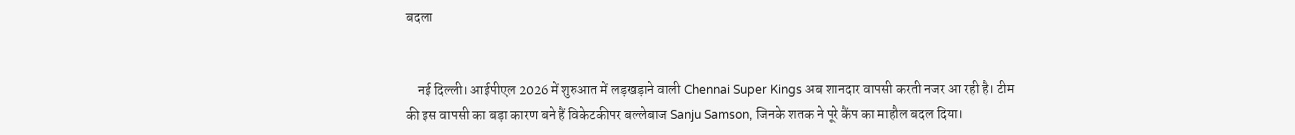बदला


    नई दिल्ली। आईपीएल 2026 में शुरुआत में लड़खड़ाने वाली Chennai Super Kings अब शानदार वापसी करती नजर आ रही है। टीम की इस वापसी का बड़ा कारण बने हैं विकेटकीपर बल्लेबाज Sanju Samson, जिनके शतक ने पूरे कैंप का माहौल बदल दिया।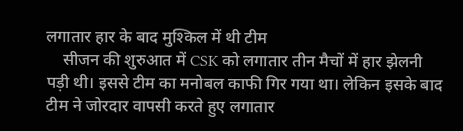लगातार हार के बाद मुश्किल में थी टीम
    सीजन की शुरुआत में CSK को लगातार तीन मैचों में हार झेलनी पड़ी थी। इससे टीम का मनोबल काफी गिर गया था। लेकिन इसके बाद टीम ने जोरदार वापसी करते हुए लगातार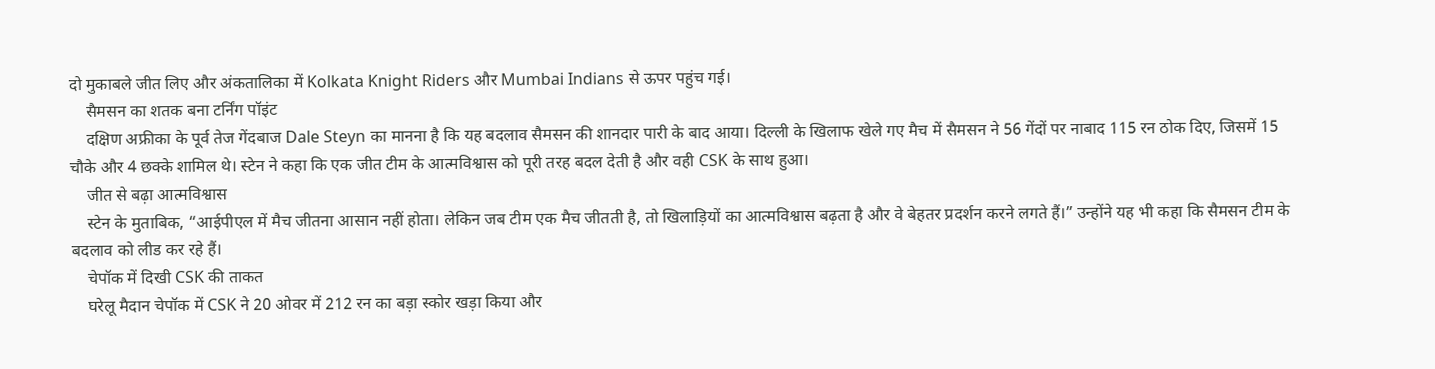दो मुकाबले जीत लिए और अंकतालिका में Kolkata Knight Riders और Mumbai Indians से ऊपर पहुंच गई।
    सैमसन का शतक बना टर्निंग पॉइंट
    दक्षिण अफ्रीका के पूर्व तेज गेंदबाज Dale Steyn का मानना है कि यह बदलाव सैमसन की शानदार पारी के बाद आया। दिल्ली के खिलाफ खेले गए मैच में सैमसन ने 56 गेंदों पर नाबाद 115 रन ठोक दिए, जिसमें 15 चौके और 4 छक्के शामिल थे। स्टेन ने कहा कि एक जीत टीम के आत्मविश्वास को पूरी तरह बदल देती है और वही CSK के साथ हुआ।
    जीत से बढ़ा आत्मविश्वास
    स्टेन के मुताबिक, “आईपीएल में मैच जीतना आसान नहीं होता। लेकिन जब टीम एक मैच जीतती है, तो खिलाड़ियों का आत्मविश्वास बढ़ता है और वे बेहतर प्रदर्शन करने लगते हैं।” उन्होंने यह भी कहा कि सैमसन टीम के बदलाव को लीड कर रहे हैं।
    चेपॉक में दिखी CSK की ताकत
    घरेलू मैदान चेपॉक में CSK ने 20 ओवर में 212 रन का बड़ा स्कोर खड़ा किया और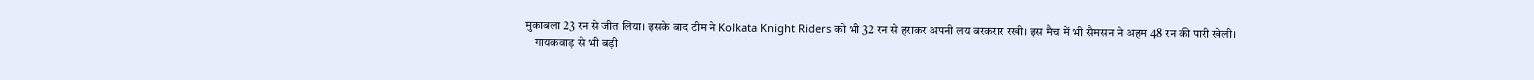मुकाबला 23 रन से जीत लिया। इसके बाद टीम ने Kolkata Knight Riders को भी 32 रन से हराकर अपनी लय बरकरार रखी। इस मैच में भी सैमसन ने अहम 48 रन की पारी खेली।
    गायकवाड़ से भी बड़ी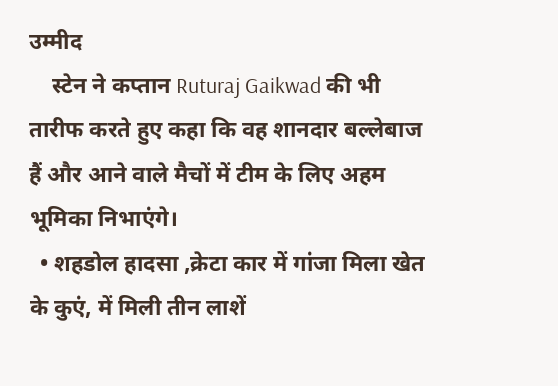उम्मीद
    स्टेन ने कप्तान Ruturaj Gaikwad की भी तारीफ करते हुए कहा कि वह शानदार बल्लेबाज हैं और आने वाले मैचों में टीम के लिए अहम भूमिका निभाएंगे।
  • शहडोल हादसा ,क्रेटा कार में गांजा मिला खेत के कुएं, में मिली तीन लाशें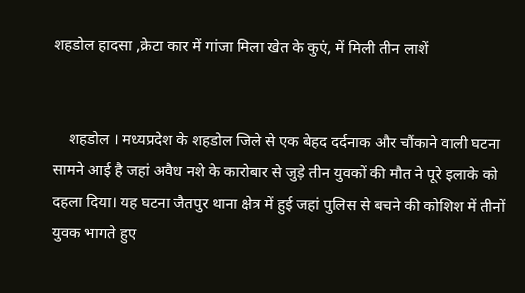शहडोल हादसा ,क्रेटा कार में गांजा मिला खेत के कुएं, में मिली तीन लाशें


    शहडोल । मध्यप्रदेश के शहडोल जिले से एक बेहद दर्दनाक और चौंकाने वाली घटना सामने आई है जहां अवैध नशे के कारोबार से जुड़े तीन युवकों की मौत ने पूरे इलाके को दहला दिया। यह घटना जैतपुर थाना क्षेत्र में हुई जहां पुलिस से बचने की कोशिश में तीनों युवक भागते हुए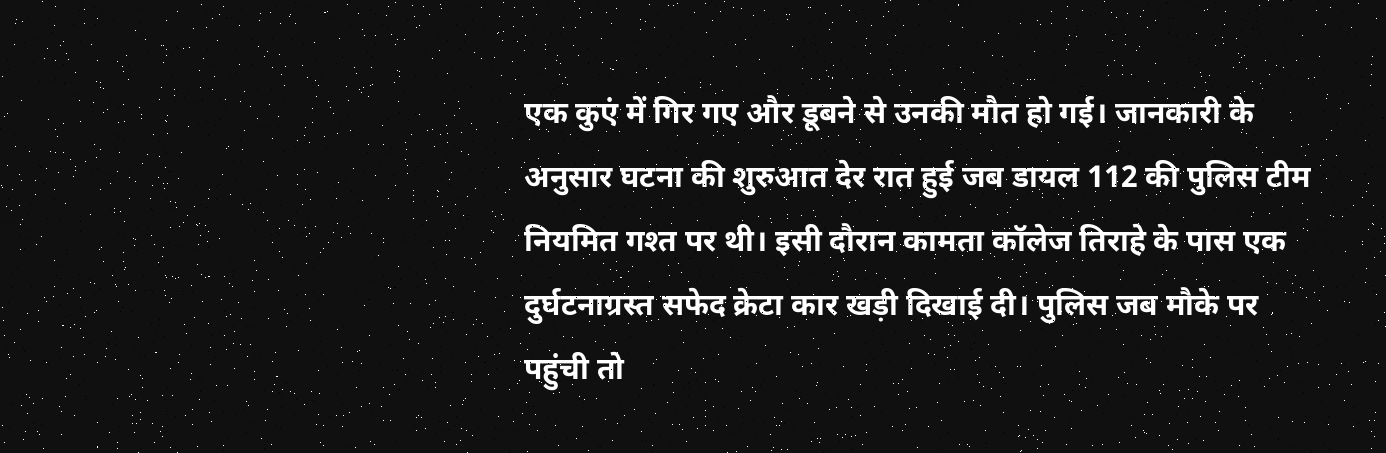एक कुएं में गिर गए और डूबने से उनकी मौत हो गई। जानकारी के अनुसार घटना की शुरुआत देर रात हुई जब डायल 112 की पुलिस टीम नियमित गश्त पर थी। इसी दौरान कामता कॉलेज तिराहे के पास एक दुर्घटनाग्रस्त सफेद क्रेटा कार खड़ी दिखाई दी। पुलिस जब मौके पर पहुंची तो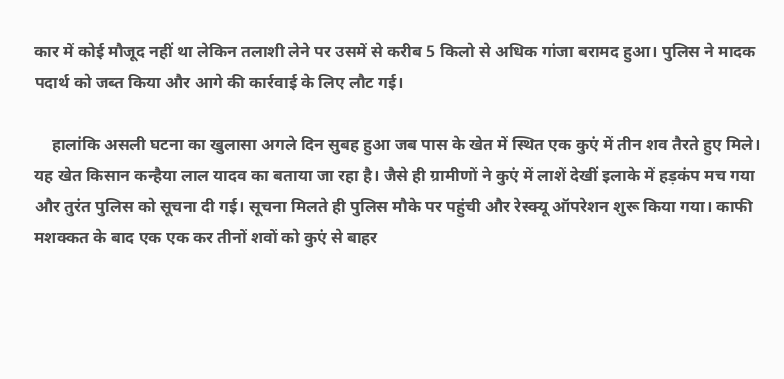कार में कोई मौजूद नहीं था लेकिन तलाशी लेने पर उसमें से करीब 5 किलो से अधिक गांजा बरामद हुआ। पुलिस ने मादक पदार्थ को जब्त किया और आगे की कार्रवाई के लिए लौट गई।

    हालांकि असली घटना का खुलासा अगले दिन सुबह हुआ जब पास के खेत में स्थित एक कुएं में तीन शव तैरते हुए मिले। यह खेत किसान कन्हैया लाल यादव का बताया जा रहा है। जैसे ही ग्रामीणों ने कुएं में लाशें देखीं इलाके में हड़कंप मच गया और तुरंत पुलिस को सूचना दी गई। सूचना मिलते ही पुलिस मौके पर पहुंची और रेस्क्यू ऑपरेशन शुरू किया गया। काफी मशक्कत के बाद एक एक कर तीनों शवों को कुएं से बाहर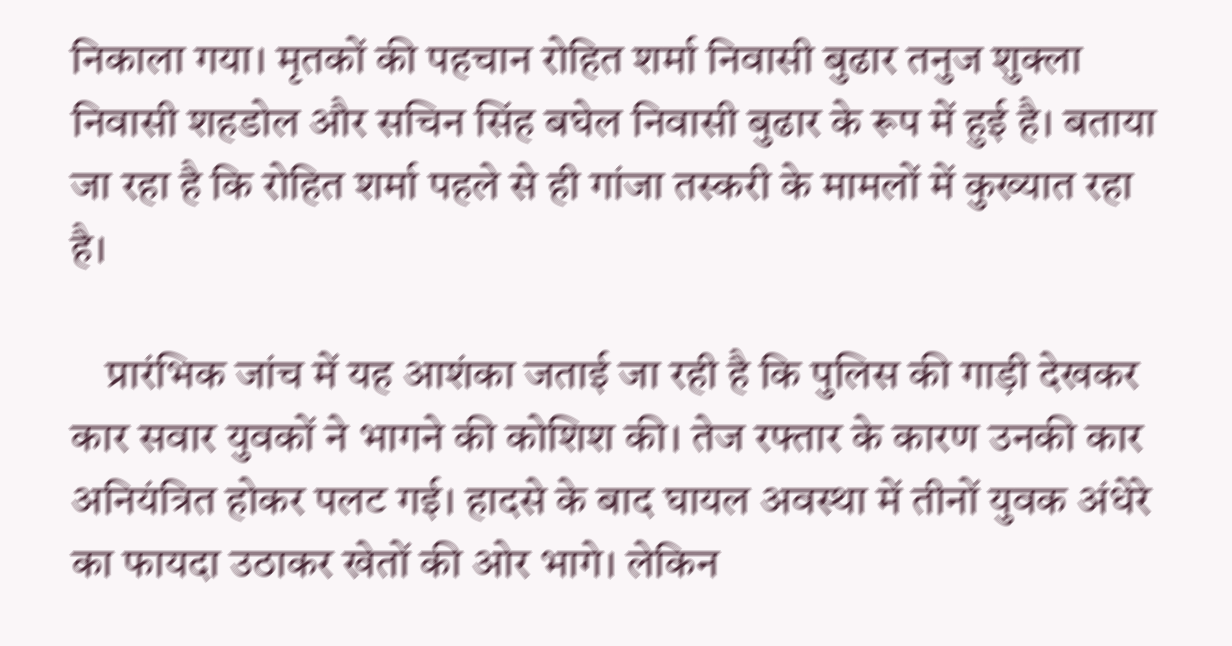निकाला गया। मृतकों की पहचान रोहित शर्मा निवासी बुढार तनुज शुक्ला निवासी शहडोल और सचिन सिंह बघेल निवासी बुढार के रूप में हुई है। बताया जा रहा है कि रोहित शर्मा पहले से ही गांजा तस्करी के मामलों में कुख्यात रहा है।

    प्रारंभिक जांच में यह आशंका जताई जा रही है कि पुलिस की गाड़ी देखकर कार सवार युवकों ने भागने की कोशिश की। तेज रफ्तार के कारण उनकी कार अनियंत्रित होकर पलट गई। हादसे के बाद घायल अवस्था में तीनों युवक अंधेरे का फायदा उठाकर खेतों की ओर भागे। लेकिन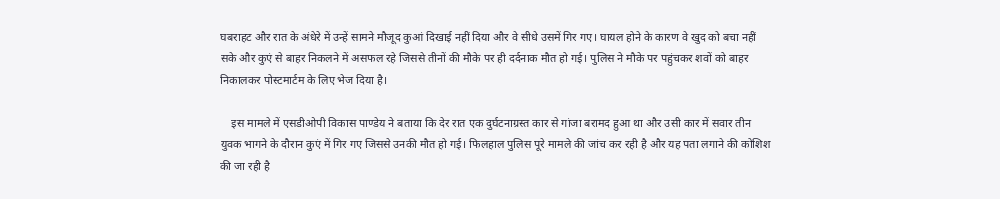घबराहट और रात के अंधेरे में उन्हें सामने मौजूद कुआं दिखाई नहीं दिया और वे सीधे उसमें गिर गए। घायल होने के कारण वे खुद को बचा नहीं सके और कुएं से बाहर निकलने में असफल रहे जिससे तीनों की मौके पर ही दर्दनाक मौत हो गई। पुलिस ने मौके पर पहुंचकर शवों को बाहर निकालकर पोस्टमार्टम के लिए भेज दिया है।

    इस मामले में एसडीओपी विकास पाण्डेय ने बताया कि देर रात एक दुर्घटनाग्रस्त कार से गांजा बरामद हुआ था और उसी कार में सवार तीन युवक भागने के दौरान कुएं में गिर गए जिससे उनकी मौत हो गई। फिलहाल पुलिस पूरे मामले की जांच कर रही है और यह पता लगाने की कोशिश की जा रही है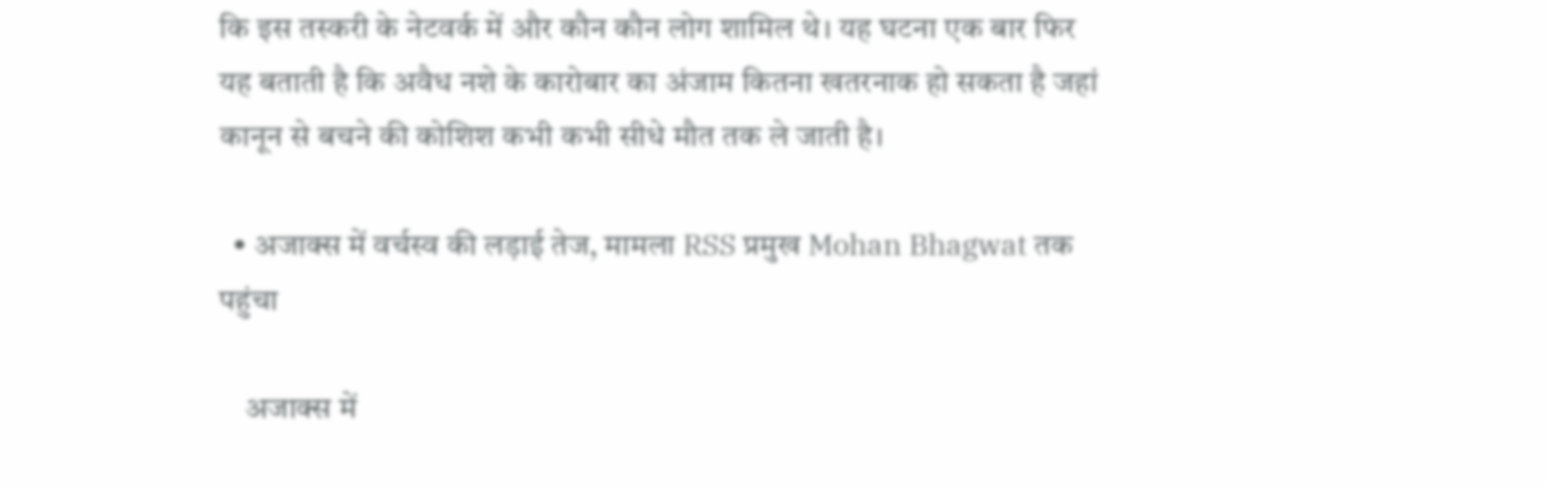कि इस तस्करी के नेटवर्क में और कौन कौन लोग शामिल थे। यह घटना एक बार फिर यह बताती है कि अवैध नशे के कारोबार का अंजाम कितना खतरनाक हो सकता है जहां कानून से बचने की कोशिश कभी कभी सीधे मौत तक ले जाती है।

  • अजाक्स में वर्चस्व की लड़ाई तेज, मामला RSS प्रमुख Mohan Bhagwat तक पहुंचा

    अजाक्स में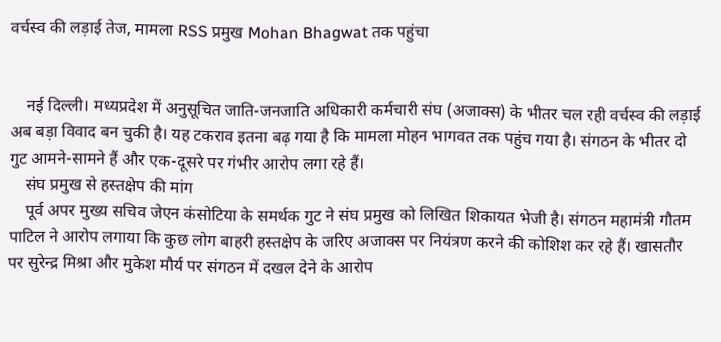वर्चस्व की लड़ाई तेज, मामला RSS प्रमुख Mohan Bhagwat तक पहुंचा


    नई दिल्ली। मध्यप्रदेश में अनुसूचित जाति-जनजाति अधिकारी कर्मचारी संघ (अजाक्स) के भीतर चल रही वर्चस्व की लड़ाई अब बड़ा विवाद बन चुकी है। यह टकराव इतना बढ़ गया है कि मामला मोहन भागवत तक पहुंच गया है। संगठन के भीतर दो गुट आमने-सामने हैं और एक-दूसरे पर गंभीर आरोप लगा रहे हैं।
    संघ प्रमुख से हस्तक्षेप की मांग
    पूर्व अपर मुख्य सचिव जेएन कंसोटिया के समर्थक गुट ने संघ प्रमुख को लिखित शिकायत भेजी है। संगठन महामंत्री गौतम पाटिल ने आरोप लगाया कि कुछ लोग बाहरी हस्तक्षेप के जरिए अजाक्स पर नियंत्रण करने की कोशिश कर रहे हैं। खासतौर पर सुरेन्द्र मिश्रा और मुकेश मौर्य पर संगठन में दखल देने के आरोप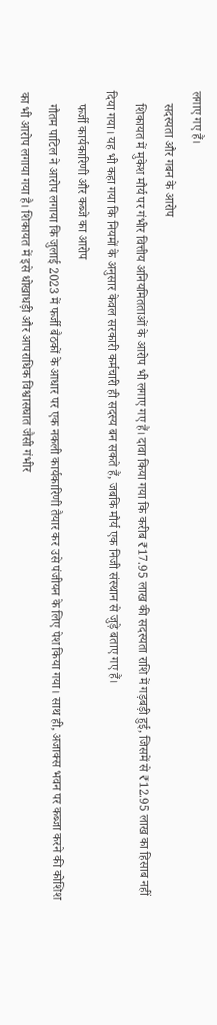लगाए गए हैं।
    सदस्यता और गबन के आरोप
    शिकायत में मुकेश मौर्य पर गंभीर वित्तीय अनियमितताओं के आरोप भी लगाए गए हैं। दावा किया गया कि करीब ₹17.95 लाख की सदस्यता राशि में गड़बड़ी हुई, जिसमें से ₹12.95 लाख का हिसाब नहीं दिया गया। यह भी कहा गया कि नियमों के अनुसार केवल सरकारी कर्मचारी ही सदस्य बन सकते हैं, जबकि मौर्य एक निजी संस्थान से जुड़े बताए गए हैं।
    फर्जी कार्यकारिणी और कब्जे का आरोप
    गौतम पाटिल ने आरोप लगाया कि जुलाई 2023 में फर्जी बैठकों के आधार पर एक नकली कार्यकारिणी तैयार कर उसे पंजीयन के लिए पेश किया गया। साथ ही, अजाक्स भवन पर कब्जा करने की कोशिश का भी आरोप लगाया गया है। शिकायत में इसे धोखाधड़ी और आपराधिक विश्वासघात जैसी गंभीर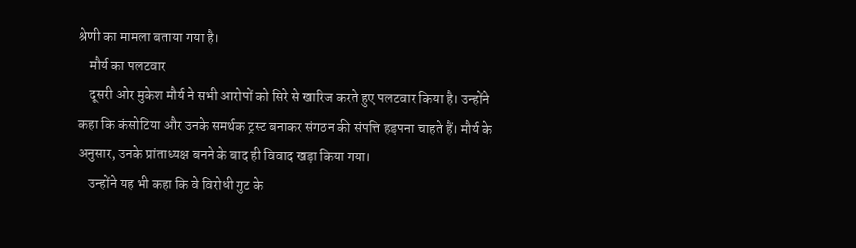श्रेणी का मामला बताया गया है।
    मौर्य का पलटवार
    दूसरी ओर मुकेश मौर्य ने सभी आरोपों को सिरे से खारिज करते हुए पलटवार किया है। उन्होंने कहा कि कंसोटिया और उनके समर्थक ट्रस्ट बनाकर संगठन की संपत्ति हड़पना चाहते हैं। मौर्य के अनुसार, उनके प्रांताध्यक्ष बनने के बाद ही विवाद खड़ा किया गया।
    उन्होंने यह भी कहा कि वे विरोधी गुट के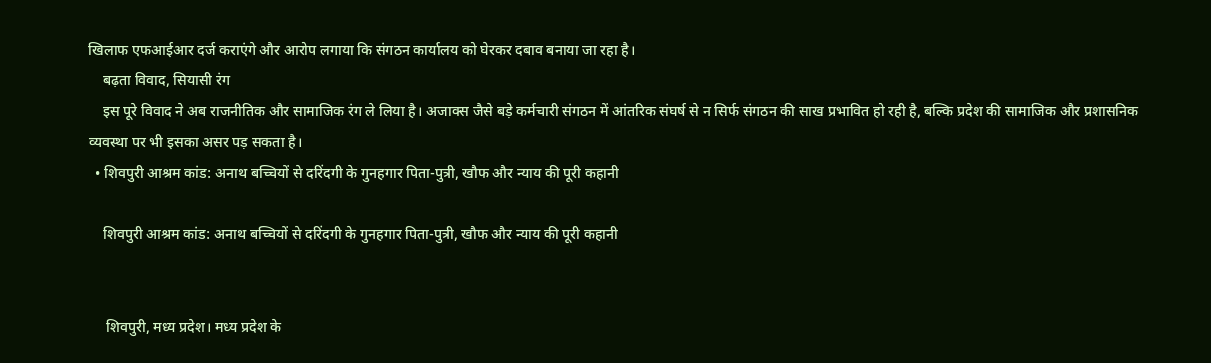खिलाफ एफआईआर दर्ज कराएंगे और आरोप लगाया कि संगठन कार्यालय को घेरकर दबाव बनाया जा रहा है।
    बढ़ता विवाद, सियासी रंग
    इस पूरे विवाद ने अब राजनीतिक और सामाजिक रंग ले लिया है। अजाक्स जैसे बड़े कर्मचारी संगठन में आंतरिक संघर्ष से न सिर्फ संगठन की साख प्रभावित हो रही है, बल्कि प्रदेश की सामाजिक और प्रशासनिक व्यवस्था पर भी इसका असर पड़ सकता है।
  • शिवपुरी आश्रम कांड: अनाथ बच्चियों से दरिंदगी के गुनहगार पिता-पुत्री, खौफ और न्याय की पूरी कहानी

    शिवपुरी आश्रम कांड: अनाथ बच्चियों से दरिंदगी के गुनहगार पिता-पुत्री, खौफ और न्याय की पूरी कहानी


     शिवपुरी, मध्य प्रदेश। मध्य प्रदेश के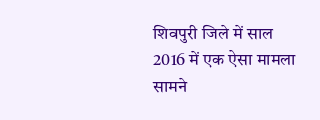शिवपुरी जिले में साल 2016 में एक ऐसा मामला सामने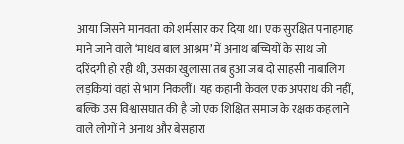आया जिसने मानवता को शर्मसार कर दिया था। एक सुरक्षित पनाहगाह माने जाने वाले ‘माधव बाल आश्रम’ में अनाथ बच्चियों के साथ जो दरिंदगी हो रही थी, उसका खुलासा तब हुआ जब दो साहसी नाबालिग लड़कियां वहां से भाग निकलीं। यह कहानी केवल एक अपराध की नहीं, बल्कि उस विश्वासघात की है जो एक शिक्षित समाज के रक्षक कहलाने वाले लोगों ने अनाथ और बेसहारा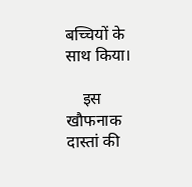बच्चियों के साथ किया।

    इस खौफनाक दास्तां की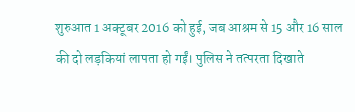शुरुआत 1 अक्टूबर 2016 को हुई, जब आश्रम से 15 और 16 साल की दो लड़कियां लापता हो गईं। पुलिस ने तत्परता दिखाते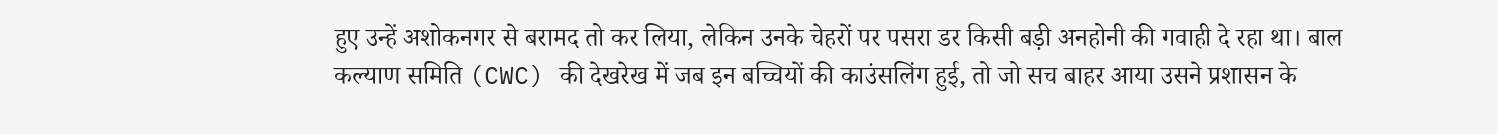हुए उन्हें अशोकनगर से बरामद तो कर लिया, लेकिन उनके चेहरों पर पसरा डर किसी बड़ी अनहोनी की गवाही दे रहा था। बाल कल्याण समिति (CWC) की देखरेख में जब इन बच्चियों की काउंसलिंग हुई, तो जो सच बाहर आया उसने प्रशासन के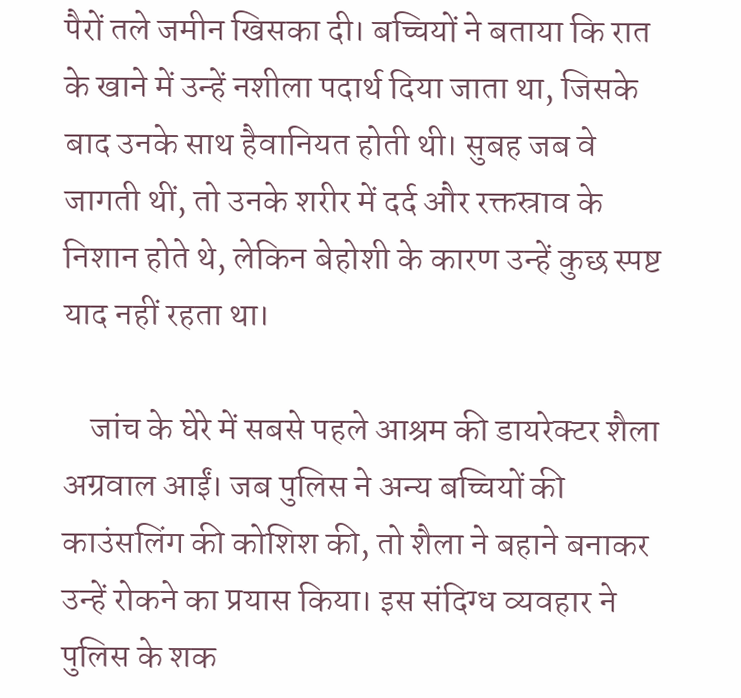पैरों तले जमीन खिसका दी। बच्चियों ने बताया कि रात के खाने में उन्हें नशीला पदार्थ दिया जाता था, जिसके बाद उनके साथ हैवानियत होती थी। सुबह जब वे जागती थीं, तो उनके शरीर में दर्द और रक्तस्राव के निशान होते थे, लेकिन बेहोशी के कारण उन्हें कुछ स्पष्ट याद नहीं रहता था।

    जांच के घेरे में सबसे पहले आश्रम की डायरेक्टर शैला अग्रवाल आईं। जब पुलिस ने अन्य बच्चियों की काउंसलिंग की कोशिश की, तो शैला ने बहाने बनाकर उन्हें रोकने का प्रयास किया। इस संदिग्ध व्यवहार ने पुलिस के शक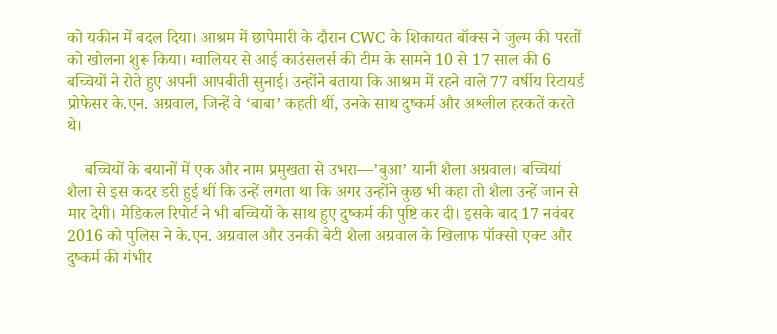को यकीन में बदल दिया। आश्रम में छापेमारी के दौरान CWC के शिकायत बॉक्स ने जुल्म की परतों को खोलना शुरू किया। ग्वालियर से आई काउंसलर्स की टीम के सामने 10 से 17 साल की 6 बच्चियों ने रोते हुए अपनी आपबीती सुनाई। उन्होंने बताया कि आश्रम में रहने वाले 77 वर्षीय रिटायर्ड प्रोफेसर के.एन. अग्रवाल, जिन्हें वे ‘बाबा’ कहती थीं, उनके साथ दुष्कर्म और अश्लील हरकतें करते थे।

    बच्चियों के बयानों में एक और नाम प्रमुखता से उभरा—’बुआ’ यानी शैला अग्रवाल। बच्चियां शैला से इस कदर डरी हुई थीं कि उन्हें लगता था कि अगर उन्होंने कुछ भी कहा तो शैला उन्हें जान से मार देगी। मेडिकल रिपोर्ट ने भी बच्चियों के साथ हुए दुष्कर्म की पुष्टि कर दी। इसके बाद 17 नवंबर 2016 को पुलिस ने के.एन. अग्रवाल और उनकी बेटी शैला अग्रवाल के खिलाफ पॉक्सो एक्ट और दुष्कर्म की गंभीर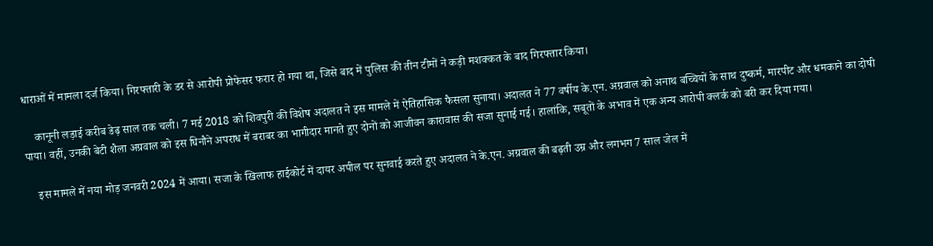धाराओं में मामला दर्ज किया। गिरफ्तारी के डर से आरोपी प्रोफेसर फरार हो गया था, जिसे बाद में पुलिस की तीन टीमों ने कड़ी मशक्कत के बाद गिरफ्तार किया।

    कानूनी लड़ाई करीब डेढ़ साल तक चली। 7 मई 2018 को शिवपुरी की विशेष अदालत ने इस मामले में ऐतिहासिक फैसला सुनाया। अदालत ने 77 वर्षीय के.एन. अग्रवाल को अनाथ बच्चियों के साथ दुष्कर्म, मारपीट और धमकाने का दोषी पाया। वहीं, उनकी बेटी शैला अग्रवाल को इस घिनौने अपराध में बराबर का भागीदार मानते हुए दोनों को आजीवन कारावास की सजा सुनाई गई। हालांकि, सबूतों के अभाव में एक अन्य आरोपी क्लर्क को बरी कर दिया गया।

    इस मामले में नया मोड़ जनवरी 2024 में आया। सजा के खिलाफ हाईकोर्ट में दायर अपील पर सुनवाई करते हुए अदालत ने के.एन. अग्रवाल की बढ़ती उम्र और लगभग 7 साल जेल में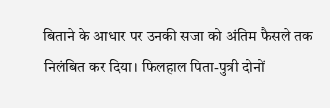बिताने के आधार पर उनकी सजा को अंतिम फैसले तक निलंबित कर दिया। फिलहाल पिता-पुत्री दोनों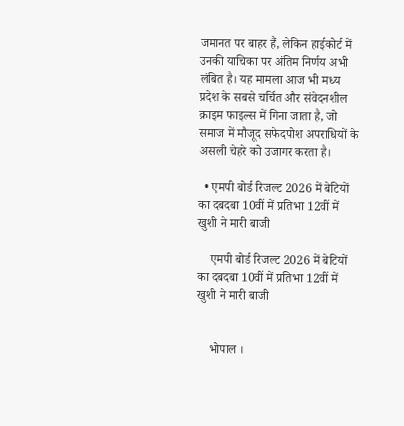जमानत पर बाहर हैं, लेकिन हाईकोर्ट में उनकी याचिका पर अंतिम निर्णय अभी लंबित है। यह मामला आज भी मध्य प्रदेश के सबसे चर्चित और संवेदनशील क्राइम फाइल्स में गिना जाता है, जो समाज में मौजूद सफेदपोश अपराधियों के असली चेहरे को उजागर करता है।

  • एमपी बोर्ड रिजल्ट 2026 में बेटियों का दबदबा 10वीं में प्रतिभा 12वीं में खुशी ने मारी बाजी

    एमपी बोर्ड रिजल्ट 2026 में बेटियों का दबदबा 10वीं में प्रतिभा 12वीं में खुशी ने मारी बाजी


    भोपाल ।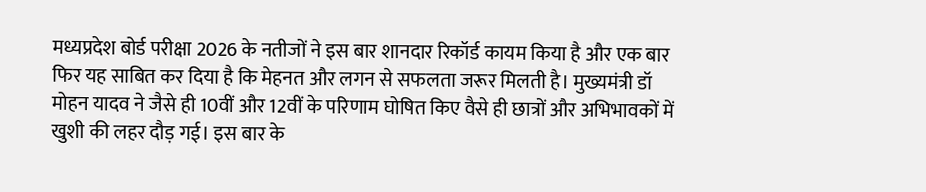मध्यप्रदेश बोर्ड परीक्षा 2026 के नतीजों ने इस बार शानदार रिकॉर्ड कायम किया है और एक बार फिर यह साबित कर दिया है कि मेहनत और लगन से सफलता जरूर मिलती है। मुख्यमंत्री डॉ मोहन यादव ने जैसे ही 10वीं और 12वीं के परिणाम घोषित किए वैसे ही छात्रों और अभिभावकों में खुशी की लहर दौड़ गई। इस बार के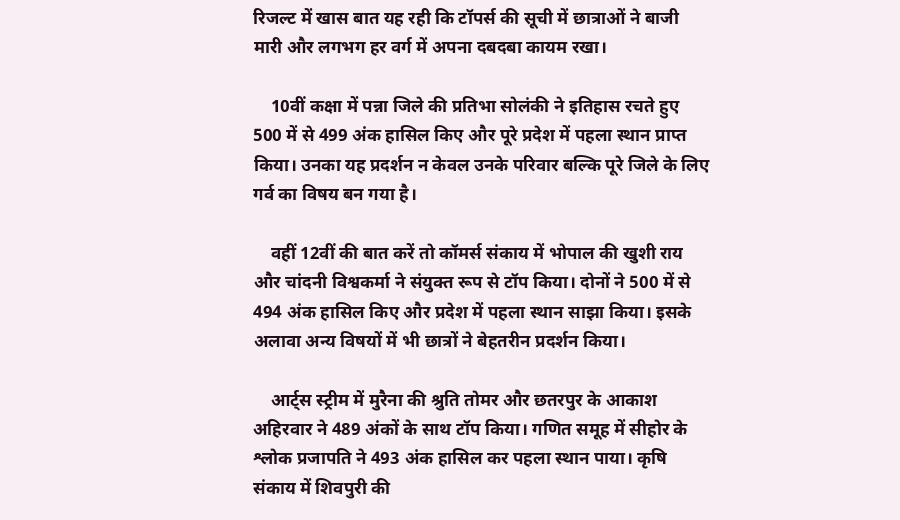रिजल्ट में खास बात यह रही कि टॉपर्स की सूची में छात्राओं ने बाजी मारी और लगभग हर वर्ग में अपना दबदबा कायम रखा।

    10वीं कक्षा में पन्ना जिले की प्रतिभा सोलंकी ने इतिहास रचते हुए 500 में से 499 अंक हासिल किए और पूरे प्रदेश में पहला स्थान प्राप्त किया। उनका यह प्रदर्शन न केवल उनके परिवार बल्कि पूरे जिले के लिए गर्व का विषय बन गया है।

    वहीं 12वीं की बात करें तो कॉमर्स संकाय में भोपाल की खुशी राय और चांदनी विश्वकर्मा ने संयुक्त रूप से टॉप किया। दोनों ने 500 में से 494 अंक हासिल किए और प्रदेश में पहला स्थान साझा किया। इसके अलावा अन्य विषयों में भी छात्रों ने बेहतरीन प्रदर्शन किया।

    आर्ट्स स्ट्रीम में मुरैना की श्रुति तोमर और छतरपुर के आकाश अहिरवार ने 489 अंकों के साथ टॉप किया। गणित समूह में सीहोर के श्लोक प्रजापति ने 493 अंक हासिल कर पहला स्थान पाया। कृषि संकाय में शिवपुरी की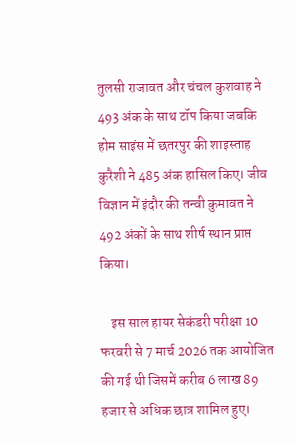तुलसी राजावत और चंचल कुशवाह ने 493 अंक के साथ टॉप किया जबकि होम साइंस में छतरपुर की शाइस्ताह कुरैशी ने 485 अंक हासिल किए। जीव विज्ञान में इंदौर की तन्वी कुमावत ने 492 अंकों के साथ शीर्ष स्थान प्राप्त किया।

    इस साल हायर सेकंडरी परीक्षा 10 फरवरी से 7 मार्च 2026 तक आयोजित की गई थी जिसमें करीब 6 लाख 89 हजार से अधिक छात्र शामिल हुए।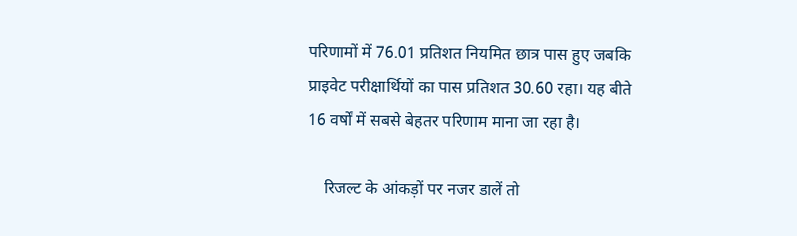परिणामों में 76.01 प्रतिशत नियमित छात्र पास हुए जबकि प्राइवेट परीक्षार्थियों का पास प्रतिशत 30.60 रहा। यह बीते 16 वर्षों में सबसे बेहतर परिणाम माना जा रहा है।

    रिजल्ट के आंकड़ों पर नजर डालें तो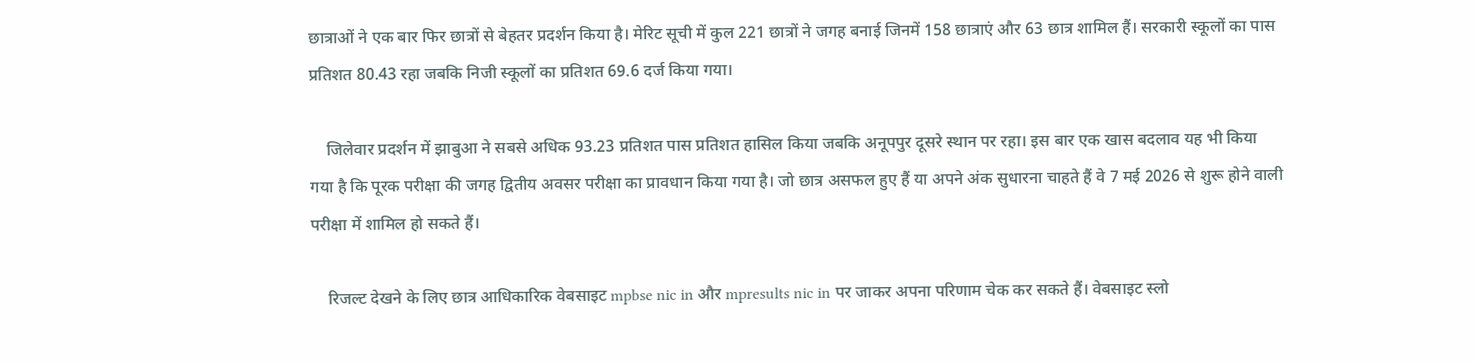छात्राओं ने एक बार फिर छात्रों से बेहतर प्रदर्शन किया है। मेरिट सूची में कुल 221 छात्रों ने जगह बनाई जिनमें 158 छात्राएं और 63 छात्र शामिल हैं। सरकारी स्कूलों का पास प्रतिशत 80.43 रहा जबकि निजी स्कूलों का प्रतिशत 69.6 दर्ज किया गया।

    जिलेवार प्रदर्शन में झाबुआ ने सबसे अधिक 93.23 प्रतिशत पास प्रतिशत हासिल किया जबकि अनूपपुर दूसरे स्थान पर रहा। इस बार एक खास बदलाव यह भी किया गया है कि पूरक परीक्षा की जगह द्वितीय अवसर परीक्षा का प्रावधान किया गया है। जो छात्र असफल हुए हैं या अपने अंक सुधारना चाहते हैं वे 7 मई 2026 से शुरू होने वाली परीक्षा में शामिल हो सकते हैं।

    रिजल्ट देखने के लिए छात्र आधिकारिक वेबसाइट mpbse nic in और mpresults nic in पर जाकर अपना परिणाम चेक कर सकते हैं। वेबसाइट स्लो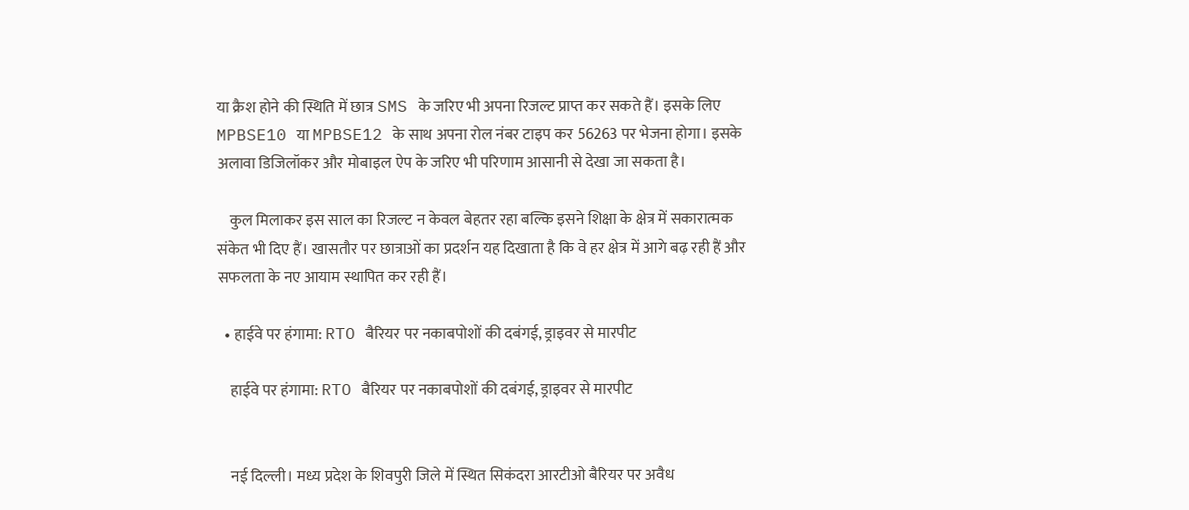या क्रैश होने की स्थिति में छात्र SMS के जरिए भी अपना रिजल्ट प्राप्त कर सकते हैं। इसके लिए MPBSE10 या MPBSE12 के साथ अपना रोल नंबर टाइप कर 56263 पर भेजना होगा। इसके अलावा डिजिलॉकर और मोबाइल ऐप के जरिए भी परिणाम आसानी से देखा जा सकता है।

    कुल मिलाकर इस साल का रिजल्ट न केवल बेहतर रहा बल्कि इसने शिक्षा के क्षेत्र में सकारात्मक संकेत भी दिए हैं। खासतौर पर छात्राओं का प्रदर्शन यह दिखाता है कि वे हर क्षेत्र में आगे बढ़ रही हैं और सफलता के नए आयाम स्थापित कर रही हैं।

  • हाईवे पर हंगामा: RTO बैरियर पर नकाबपोशों की दबंगई, ड्राइवर से मारपीट

    हाईवे पर हंगामा: RTO बैरियर पर नकाबपोशों की दबंगई, ड्राइवर से मारपीट


    नई दिल्ली। मध्य प्रदेश के शिवपुरी जिले में स्थित सिकंदरा आरटीओ बैरियर पर अवैध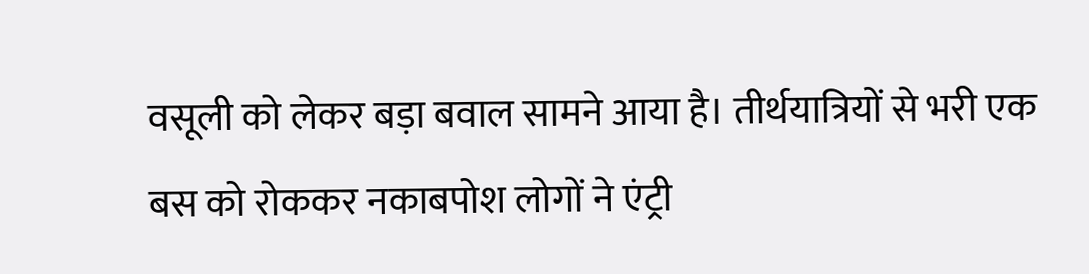वसूली को लेकर बड़ा बवाल सामने आया है। तीर्थयात्रियों से भरी एक बस को रोककर नकाबपोश लोगों ने एंट्री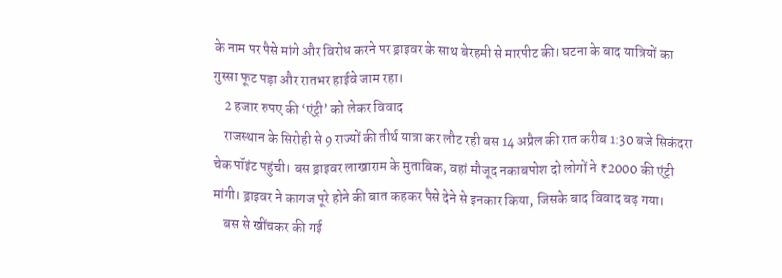के नाम पर पैसे मांगे और विरोध करने पर ड्राइवर के साथ बेरहमी से मारपीट की। घटना के बाद यात्रियों का गुस्सा फूट पड़ा और रातभर हाईवे जाम रहा।
    2 हजार रुपए की ‘एंट्री’ को लेकर विवाद
    राजस्थान के सिरोही से 9 राज्यों की तीर्थ यात्रा कर लौट रही बस 14 अप्रैल की रात करीब 1:30 बजे सिकंदरा चेक पॉइंट पहुंची। बस ड्राइवर लाखाराम के मुताबिक, वहां मौजूद नकाबपोश दो लोगों ने ₹2000 की एंट्री मांगी। ड्राइवर ने कागज पूरे होने की बात कहकर पैसे देने से इनकार किया, जिसके बाद विवाद बढ़ गया।
    बस से खींचकर की गई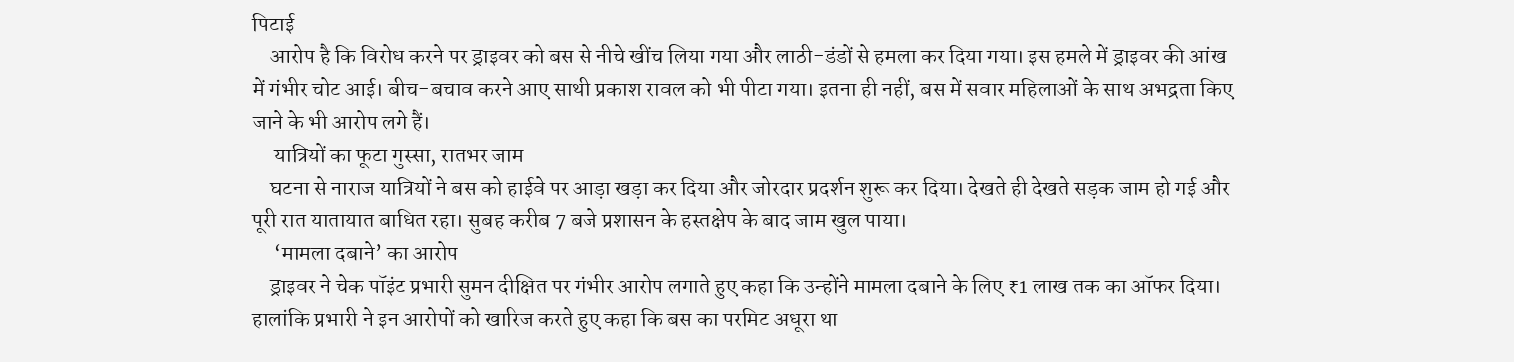पिटाई
    आरोप है कि विरोध करने पर ड्राइवर को बस से नीचे खींच लिया गया और लाठी-डंडों से हमला कर दिया गया। इस हमले में ड्राइवर की आंख में गंभीर चोट आई। बीच-बचाव करने आए साथी प्रकाश रावल को भी पीटा गया। इतना ही नहीं, बस में सवार महिलाओं के साथ अभद्रता किए जाने के भी आरोप लगे हैं।
     यात्रियों का फूटा गुस्सा, रातभर जाम
    घटना से नाराज यात्रियों ने बस को हाईवे पर आड़ा खड़ा कर दिया और जोरदार प्रदर्शन शुरू कर दिया। देखते ही देखते सड़क जाम हो गई और पूरी रात यातायात बाधित रहा। सुबह करीब 7 बजे प्रशासन के हस्तक्षेप के बाद जाम खुल पाया।
     ‘मामला दबाने’ का आरोप
    ड्राइवर ने चेक पॉइंट प्रभारी सुमन दीक्षित पर गंभीर आरोप लगाते हुए कहा कि उन्होंने मामला दबाने के लिए ₹1 लाख तक का ऑफर दिया। हालांकि प्रभारी ने इन आरोपों को खारिज करते हुए कहा कि बस का परमिट अधूरा था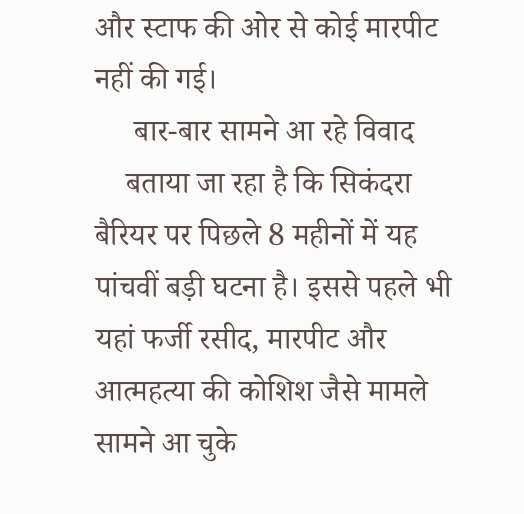और स्टाफ की ओर से कोई मारपीट नहीं की गई।
     बार-बार सामने आ रहे विवाद
    बताया जा रहा है कि सिकंदरा बैरियर पर पिछले 8 महीनों में यह पांचवीं बड़ी घटना है। इससे पहले भी यहां फर्जी रसीद, मारपीट और आत्महत्या की कोशिश जैसे मामले सामने आ चुके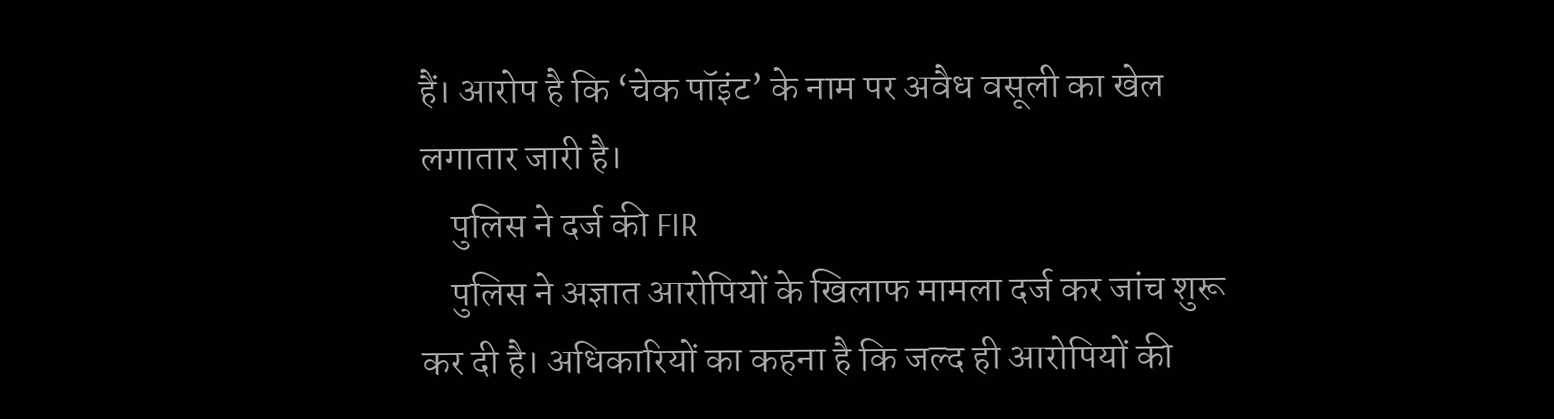हैं। आरोप है कि ‘चेक पॉइंट’ के नाम पर अवैध वसूली का खेल लगातार जारी है।
    पुलिस ने दर्ज की FIR
    पुलिस ने अज्ञात आरोपियों के खिलाफ मामला दर्ज कर जांच शुरू कर दी है। अधिकारियों का कहना है कि जल्द ही आरोपियों की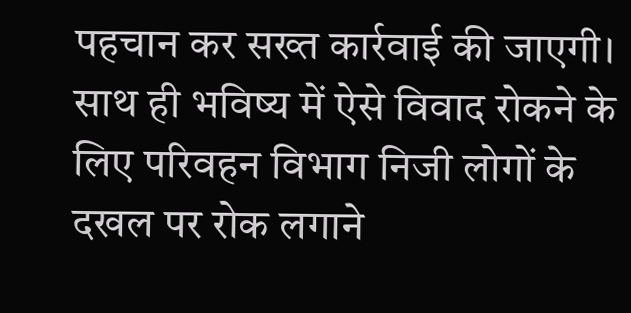पहचान कर सख्त कार्रवाई की जाएगी। साथ ही भविष्य में ऐसे विवाद रोकने के लिए परिवहन विभाग निजी लोगों के दखल पर रोक लगाने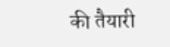की तैयारी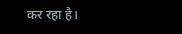कर रहा है।